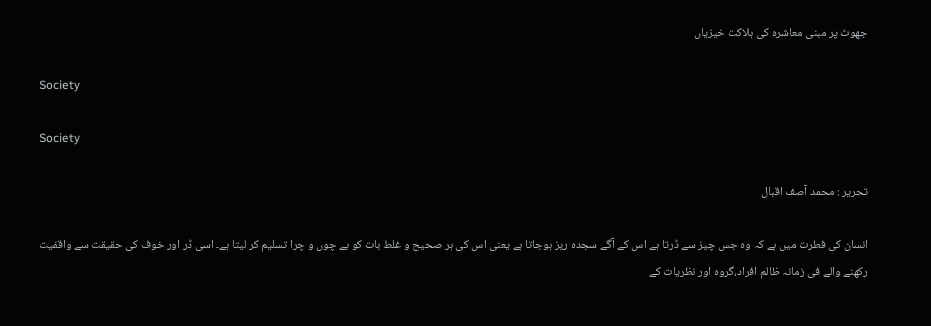جھوٹ پر مبنی معاشرہ کی ہلاکت خیزیاں

Society

Society

تحریر : محمد آصف اقبال

انسان کی فطرت میں ہے کہ وہ جس چیز سے ڈرتا ہے اس کے آگے سجدہ ریز ہوجاتا ہے یعنی اس کی ہر صحیح و غلط بات کو بے چوں و چرا تسلیم کر لیتا ہے۔ اسی ڈر اور خوف کی حقیقت سے واقفیت رکھنے والے فی زمانہ ظالم افراد،گروہ اور نظریات کے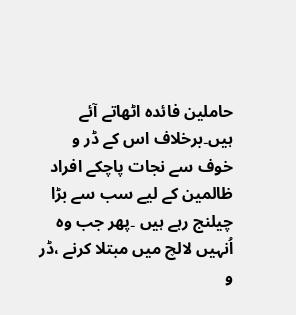حاملین فائدہ اٹھاتے آئے ہیں۔برخلاف اس کے ڈر و خوف سے نجات پاچکے افراد ظالمین کے لیے سب سے بڑا چیلنج رہے ہیں ۔پھر جب وہ اُنہیں لالچ میں مبتلا کرنے ،ڈر و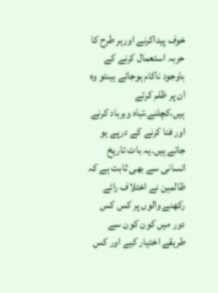خوف پیداکرنے اورہر طرح کا حربہ استعمال کرنے کے باوجود ناکام ہوجاتے ہیںتو وہ ان پر ظلم کرتے ہیں،کچلنے،تباہ وبرباد کرنے اور فنا کرنے کے درپے ہو جاتے ہیں۔یہ بات تاریخ انسانی سے بھی ثابت ہے کہ ظالمین نے اختلاف رائے رکھنے والوں پر کس کس دور میں کون کون سے طریقے اختیار کیے اور کس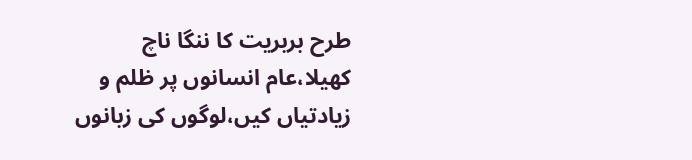طرح بربریت کا ننگا ناچ کھیلا،عام انسانوں پر ظلم و زیادتیاں کیں،لوگوں کی زبانوں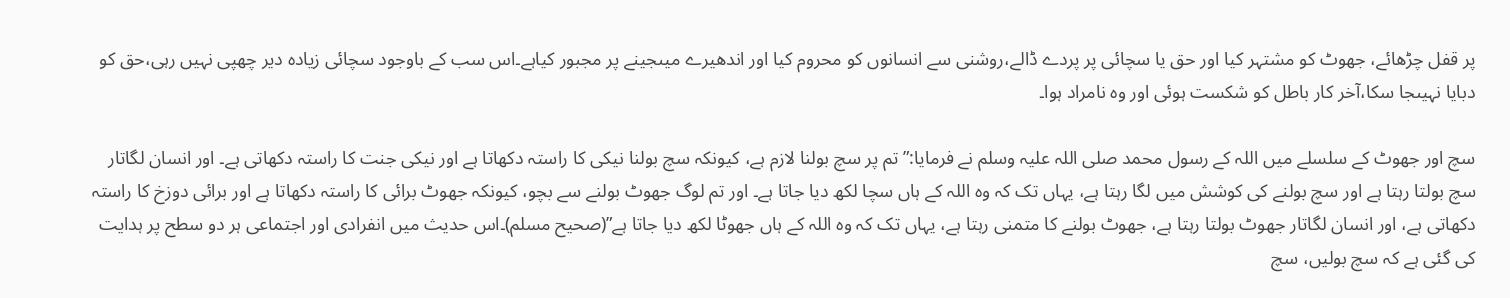پر قفل چڑھائے، جھوٹ کو مشتہر کیا اور حق یا سچائی پر پردے ڈالے،روشنی سے انسانوں کو محروم کیا اور اندھیرے میںجینے پر مجبور کیاہے۔اس سب کے باوجود سچائی زیادہ دیر چھپی نہیں رہی،حق کو دبایا نہیںجا سکا،آخر کار باطل کو شکست ہوئی اور وہ نامراد ہوا۔

سچ اور جھوٹ کے سلسلے میں اللہ کے رسول محمد صلی اللہ علیہ وسلم نے فرمایا:”تم پر سچ بولنا لازم ہے، کیونکہ سچ بولنا نیکی کا راستہ دکھاتا ہے اور نیکی جنت کا راستہ دکھاتی ہے۔ اور انسان لگاتار سچ بولتا رہتا ہے اور سچ بولنے کی کوشش میں لگا رہتا ہے، یہاں تک کہ وہ اللہ کے ہاں سچا لکھ دیا جاتا ہے۔ اور تم لوگ جھوٹ بولنے سے بچو، کیونکہ جھوٹ برائی کا راستہ دکھاتا ہے اور برائی دوزخ کا راستہ دکھاتی ہے، اور انسان لگاتار جھوٹ بولتا رہتا ہے، جھوٹ بولنے کا متمنی رہتا ہے، یہاں تک کہ وہ اللہ کے ہاں جھوٹا لکھ دیا جاتا ہے”(صحیح مسلم)۔اس حدیث میں انفرادی اور اجتماعی ہر دو سطح پر ہدایت کی گئی ہے کہ سچ بولیں، سچ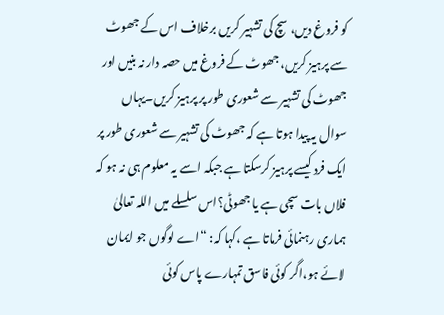کو فروغ دیں، سچ کی تشہیر کریں برخلاف اس کے جھوٹ سے پرہیز کریں، جھوٹ کے فروغ میں حصہ دار نہ بنیں اور جھوٹ کی تشہیر سے شعوری طور پر پرہیز کریں۔یہاں سوال یہ پیدا ہوتا ہے کہ جھوٹ کی تشہیر سے شعوری طور پر ایک فرد کیسے پرہیز کرسکتا ہے جبکہ اسے یہ معلوم ہی نہ ہو کہ فلاں بات سچی ہے یا جھوٹی؟اس سلسلے میں اللہ تعالیٰ ہماری رہنمائی فرماتا ہے ،کہا کہ: “اے لوگوں جو ایمان لائے ہو،اگر کوئی فاسق تمہارے پاس کوئی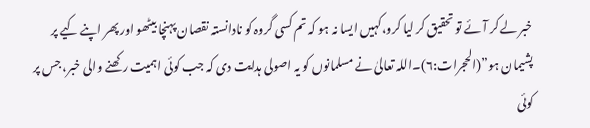خبر لے کر آئے تو تحقیق کر لیا کرو،کہیں ایسا نہ ہو کہ تم کسی گروہ کو نادانستہ نقصان پہنچا بیٹھو اور پھر اپنے کیے پر پشیمان ہو”(الحجرات:٦)۔اللہ تعالیٰ نے مسلمانوں کو یہ اصولی ہدایت دی کہ جب کوئی اہمیت رکھنے والی خبر، جس پر کوئی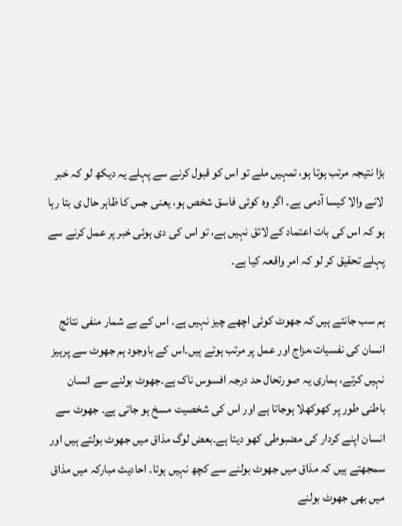بڑا نتیجہ مرتب ہوتا ہو، تمہیں ملے تو اس کو قبول کرنے سے پہلے یہ دیکھ لو کہ خبر لانے والا کیسا آدمی ہے۔ اگر وہ کوئی فاسق شخص ہو، یعنی جس کا ظاہر حال ی بتا رہا ہو کہ اس کی بات اعتماد کے لائق نہیں ہے، تو اس کی دی ہوئی خبر پر عمل کرنے سے پہلے تحقیق کر لو کہ امر واقعہ کیا ہے۔

ہم سب جانتے ہیں کہ جھوٹ کوئی اچھے چیز نہیں ہے۔ اس کے بے شمار منفی نتائج انسان کی نفسیات،مزاج اور عمل پر مرتب ہوتے ہیں۔اس کے باوجود ہم جھوٹ سے پرہیز نہیں کرتے، ہماری یہ صورتحال حد درجہ افسوس ناک ہے۔جھوٹ بولنے سے انسان باطنی طور پر کھوکھلا ہوجاتا ہے اور اس کی شخصیت مسخ ہو جاتی ہے۔ جھوٹ سے انسان اپنے کردار کی مضبوطی کھو دیتا ہے۔بعض لوگ مذاق میں جھوٹ بولتے ہیں اور سمجھتے ہیں کہ مذاق میں جھوٹ بولنے سے کچھ نہیں ہوتا۔ احادیث مبارکہ میں مذاق میں بھی جھوٹ بولنے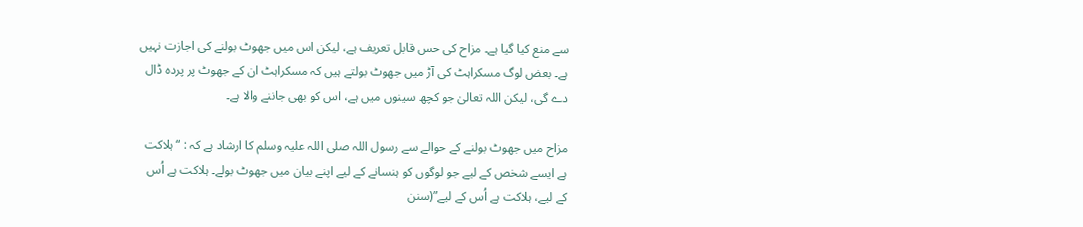سے منع کیا گیا ہے۔ مزاح کی حس قابل تعریف ہے، لیکن اس میں جھوٹ بولنے کی اجازت نہیں ہے۔ بعض لوگ مسکراہٹ کی آڑ میں جھوٹ بولتے ہیں کہ مسکراہٹ ان کے جھوٹ پر پردہ ڈال دے گی، لیکن اللہ تعالیٰ جو کچھ سینوں میں ہے، اس کو بھی جاننے والا ہے۔

مزاح میں جھوٹ بولنے کے حوالے سے رسول اللہ صلی اللہ علیہ وسلم کا ارشاد ہے کہ : “ہلاکت ہے ایسے شخص کے لیے جو لوگوں کو ہنسانے کے لیے اپنے بیان میں جھوٹ بولے۔ ہلاکت ہے اُس کے لیے، ہلاکت ہے اُس کے لیے”(سنن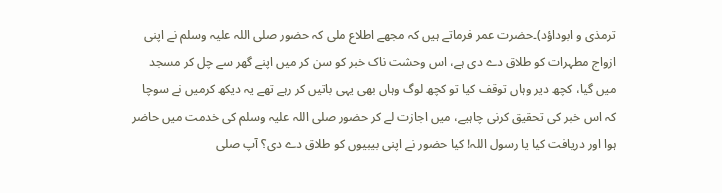ترمذی و ابوداؤد)۔حضرت عمر فرماتے ہیں کہ مجھے اطلاع ملی کہ حضور صلی اللہ علیہ وسلم نے اپنی ازواج مطہرات کو طلاق دے دی ہے، اس وحشت ناک خبر کو سن کر میں اپنے گھر سے چل کر مسجد میں گیا، کچھ دیر وہاں توقف کیا تو کچھ لوگ وہاں بھی یہی باتیں کر رہے تھے یہ دیکھ کرمیں نے سوچا کہ اس خبر کی تحقیق کرنی چاہیے، میں اجازت لے کر حضور صلی اللہ علیہ وسلم کی خدمت میں حاضر ہوا اور دریافت کیا یا رسول اللہ! کیا حضور نے اپنی بیبیوں کو طلاق دے دی؟ آپ صلی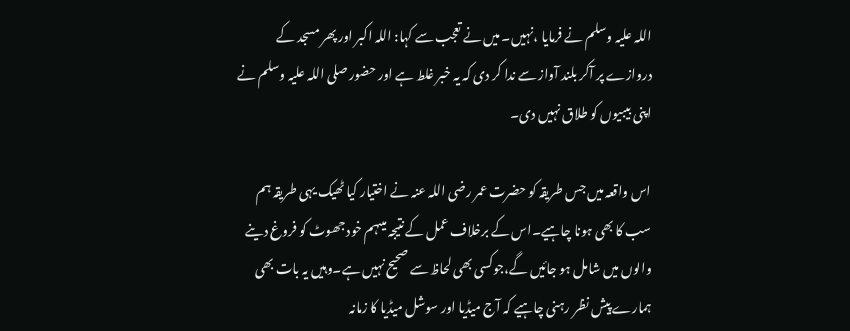اللہ علیہ وسلم نے فرمایا ،نہیں۔ میں نے تعجب سے کہا: اللہ اکبر اور پھر مسجد کے دروازے پر آکر بلند آواز سے ندا کر دی کہ یہ خبر غلط ہے اور حضور صلی اللہ علیہ وسلم نے اپنی بیبیوں کو طلاق نہیں دی۔

اس واقعہ میں جس طریقہ کو حضرت عمر رضی اللہ عنہ نے اختیار کیا ٹھیک یہی طریقہ ہم سب کا بھی ہونا چاہیے۔اس کے برخلاف عمل کے نتیجہ میںہم خود جھوٹ کو فروغ دینے والوں میں شامل ہو جائیں گے،جوکسی بھی لحاظ سے صحیح نہیں ہے۔وہیں یہ بات بھی ہمارے پیش نظر رہنی چاہیے کہ آج میڈیا اور سوشل میڈیا کا زمانہ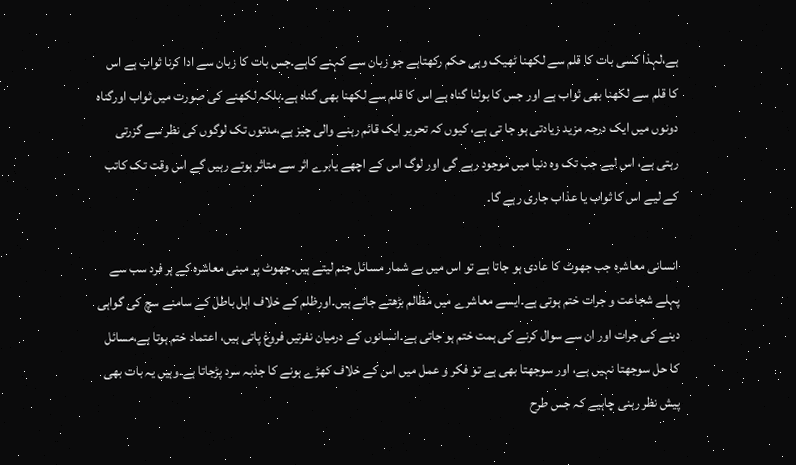ہے،لہذا کسی بات کا قلم سے لکھنا ٹھیک وہی حکم رکھتاہے جو زبان سے کہنے کاہے۔جس بات کا زبان سے ادا کرنا ثواب ہے اس کا قلم سے لکھنا بھی ثواب ہے اور جس کا بولنا گناہ ہے اس کا قلم سے لکھنا بھی گناہ ہے۔بلکہ لکھنے کی صورت میں ثواب اورگناہ دونوں میں ایک درجہ مزید زیادتی ہو جا تی ہے، کیوں کہ تحریر ایک قائم رہنے والی چیز ہے،مدتوں تک لوگوں کی نظر سے گزرتی رہتی ہے، اس لیے جب تک وہ دنیا میں موجود رہے گی اور لوگ اس کے اچھے یابرے اثر سے متاثر ہوتے رہیں گے اس وقت تک کاتب کے لیے اس کا ثواب یا عذاب جاری رہے گا۔

انسانی معاشرہ جب جھوٹ کا عادی ہو جاتا ہے تو اس میں بے شمار مسائل جنم لیتے ہیں۔جھوٹ پر مبنی معاشرہ کے ہر فرد سب سے پہلے شجاعت و جرات ختم ہوتی ہے۔ایسے معاشرے میں مظالم بڑھتے جاتے ہیں۔اورظلم کے خلاف اہل باطل کے سامنے سچ کی گواہی دینے کی جرات اور ان سے سوال کرنے کی ہمت ختم ہو جاتی ہے۔انسانوں کے درمیان نفرتیں فروغ پاتی ہیں، اعتماد ختم ہوتا ہے،مسائل کا حل سوجھتا نہیں ہے، اور سوجھتا بھی ہے تو فکر و عمل میں اس کے خلاف کھڑے ہونے کا جذبہ سرد پڑجاتا ہے۔وہیں یہ بات بھی پیش نظر رہنی چاہیے کہ جس طرح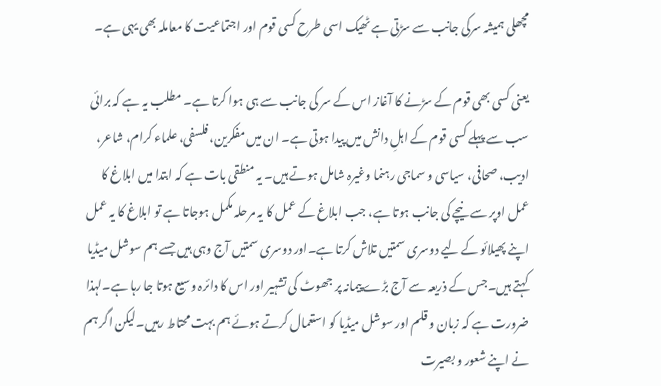مچھلی ہمیشہ سرکی جانب سے سڑتی ہے ٹھیک اسی طرح کسی قوم اور اجتماعیت کا معاملہ بھی یہی ہے۔

یعنی کسی بھی قوم کے سڑنے کا آغاز اس کے سر کی جانب سے ہی ہوا کرتا ہے۔ مطلب یہ ہے کہ برائی سب سے پہلے کسی قوم کے اہلِ دانش میں پیدا ہوتی ہے۔ ان میں مفکرین، فلسفی، علماء کرام، شاعر، ادیب، صحافی، سیاسی و سماجی رہنما وغیرہ شامل ہوتے ہیں۔ یہ منطقی بات ہے کہ ابتدا میں ابلاغ کا عمل اوپر سے نیچے کی جانب ہوتا ہے، جب ابلاغ کے عمل کا یہ مرحلہ مکمل ہوجاتا ہے تو ابلاغ کا یہ عمل اپنے پھیلائو کے لیے دوسری سمتیں تلاش کرتا ہے۔اور دوسری سمتیں آج وہی ہیں جسے ہم سوشل میڈیا کہتے ہیں۔جس کے ذریعہ سے آج بڑے پیمانہ پر جھوٹ کی تشہیر اور اس کا دائرہ وسیع ہوتا جا رہا ہے۔لہذا ضرورت ہے کہ زبان و قلم اور سوشل میڈیا کو استعمال کرتے ہوئے ہم بہت محتاط رہیں۔لیکن اگر ہم نے اپنے شعور و بصیرت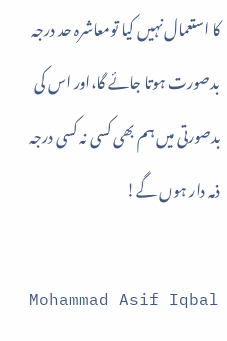کا استعمال نہیں کیا تومعاشرہ حد درجہ بدصورت ہوتا جائے گا،اور اس کی بدصورتی میں ہم بھی کسی نہ کسی درجہ ذمہ دار ہوں گے!

Mohammad Asif Iqbal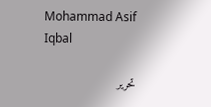Mohammad Asif Iqbal

تحریر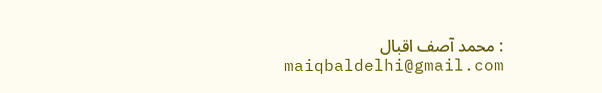: محمد آصف اقبال
maiqbaldelhi@gmail.com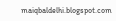maiqbaldelhi.blogspot.com